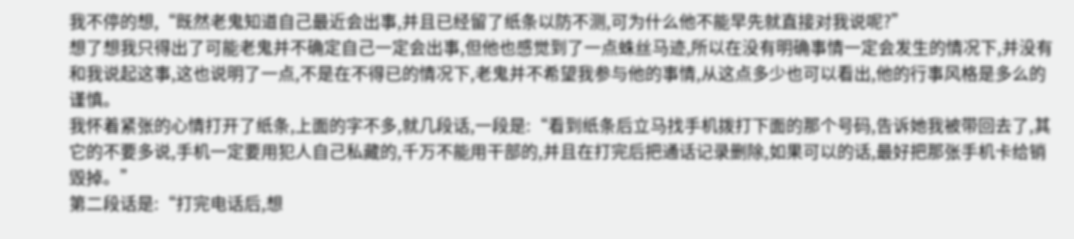我不停的想,“既然老鬼知道自己最近会出事,并且已经留了纸条以防不测,可为什么他不能早先就直接对我说呢?”
想了想我只得出了可能老鬼并不确定自己一定会出事,但他也感觉到了一点蛛丝马迹,所以在没有明确事情一定会发生的情况下,并没有和我说起这事,这也说明了一点,不是在不得已的情况下,老鬼并不希望我参与他的事情,从这点多少也可以看出,他的行事风格是多么的谨慎。
我怀着紧张的心情打开了纸条,上面的字不多,就几段话,一段是:“看到纸条后立马找手机拨打下面的那个号码,告诉她我被带回去了,其它的不要多说,手机一定要用犯人自己私藏的,千万不能用干部的,并且在打完后把通话记录删除,如果可以的话,最好把那张手机卡给销毁掉。”
第二段话是:“打完电话后,想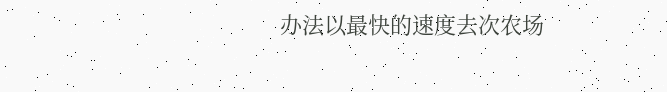办法以最快的速度去次农场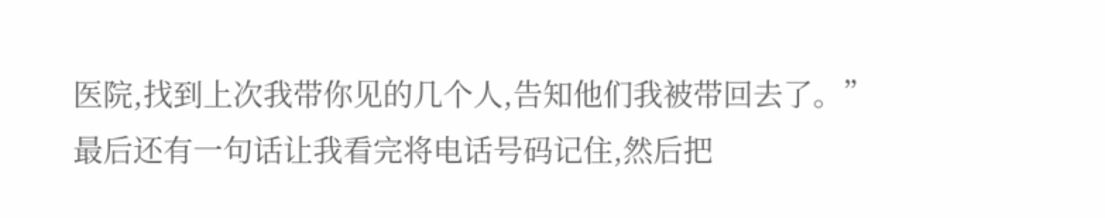医院,找到上次我带你见的几个人,告知他们我被带回去了。”
最后还有一句话让我看完将电话号码记住,然后把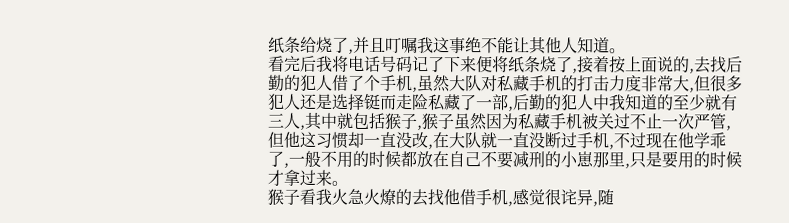纸条给烧了,并且叮嘱我这事绝不能让其他人知道。
看完后我将电话号码记了下来便将纸条烧了,接着按上面说的,去找后勤的犯人借了个手机,虽然大队对私藏手机的打击力度非常大,但很多犯人还是选择铤而走险私藏了一部,后勤的犯人中我知道的至少就有三人,其中就包括猴子,猴子虽然因为私藏手机被关过不止一次严管,但他这习惯却一直没改,在大队就一直没断过手机,不过现在他学乖了,一般不用的时候都放在自己不要减刑的小崽那里,只是要用的时候才拿过来。
猴子看我火急火燎的去找他借手机,感觉很诧异,随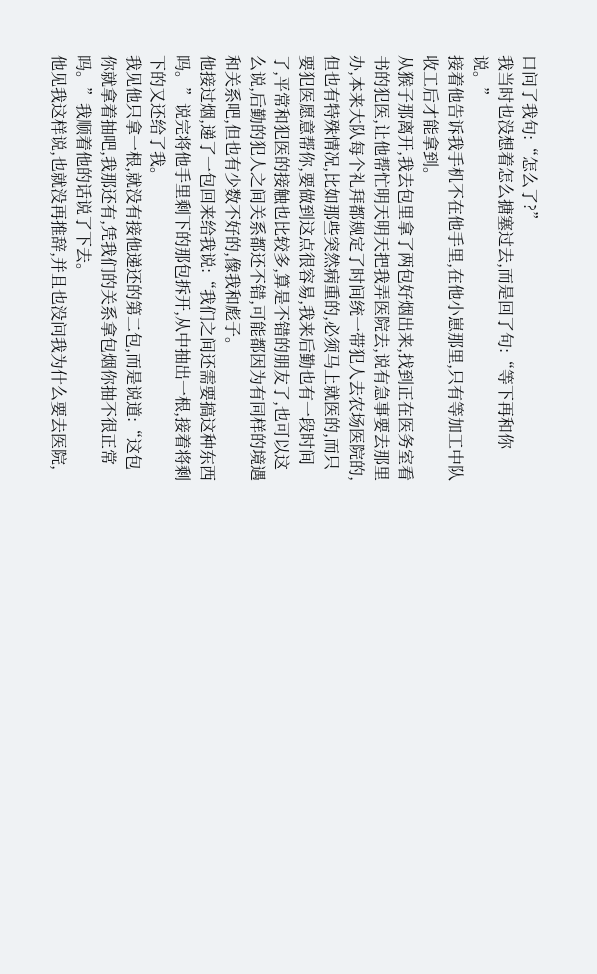口问了我句:“怎么了?”
我当时也没想着怎么搪塞过去,而是回了句:“等下再和你说。”
接着他告诉我手机不在他手里,在他小崽那里,只有等加工中队收工后才能拿到。
从猴子那离开,我去包里拿了两包好烟出来,找到正在医务室看书的犯医,让他帮忙明天明天把我弄医院去,说有急事要去那里办,本来大队每个礼拜都规定了时间统一带犯人去农场医院的,但也有特殊情况,比如那些突然病重的,必须马上就医的,而只要犯医愿意帮你,要做到这点很容易,我来后勤也有一段时间了,平常和犯医的接触也比较多,算是不错的朋友了,也可以这么说,后勤的犯人之间关系都还不错,可能都因为有同样的境遇和关系吧,但也有少数不好的,像我和彪子。
他接过烟,递了一包回来给我说:“我们之间还需要搞这种东西吗。”说完将他手里剩下的那包拆开,从中抽出一根,接着将剩下的又还给了我。
我见他只拿一根,就没有接他递还的第二包,而是说道:“这包你就拿着抽吧,我那还有,凭我们的关系拿包烟你抽不很正常吗。”我顺着他的话说了下去。
他见我这样说,也就没再推辞,并且也没问我为什么要去医院,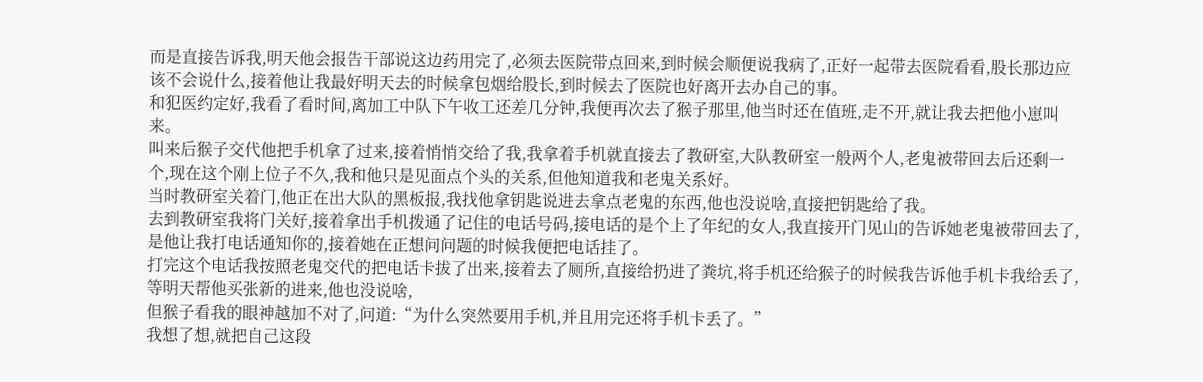而是直接告诉我,明天他会报告干部说这边药用完了,必须去医院带点回来,到时候会顺便说我病了,正好一起带去医院看看,股长那边应该不会说什么,接着他让我最好明天去的时候拿包烟给股长,到时候去了医院也好离开去办自己的事。
和犯医约定好,我看了看时间,离加工中队下午收工还差几分钟,我便再次去了猴子那里,他当时还在值班,走不开,就让我去把他小崽叫来。
叫来后猴子交代他把手机拿了过来,接着悄悄交给了我,我拿着手机就直接去了教研室,大队教研室一般两个人,老鬼被带回去后还剩一个,现在这个刚上位子不久,我和他只是见面点个头的关系,但他知道我和老鬼关系好。
当时教研室关着门,他正在出大队的黑板报,我找他拿钥匙说进去拿点老鬼的东西,他也没说啥,直接把钥匙给了我。
去到教研室我将门关好,接着拿出手机拨通了记住的电话号码,接电话的是个上了年纪的女人,我直接开门见山的告诉她老鬼被带回去了,是他让我打电话通知你的,接着她在正想问问题的时候我便把电话挂了。
打完这个电话我按照老鬼交代的把电话卡拔了出来,接着去了厕所,直接给扔进了粪坑,将手机还给猴子的时候我告诉他手机卡我给丢了,等明天帮他买张新的进来,他也没说啥,
但猴子看我的眼神越加不对了,问道:“为什么突然要用手机,并且用完还将手机卡丢了。”
我想了想,就把自己这段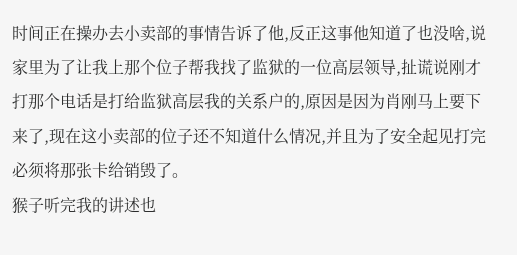时间正在操办去小卖部的事情告诉了他,反正这事他知道了也没啥,说家里为了让我上那个位子帮我找了监狱的一位高层领导,扯谎说刚才打那个电话是打给监狱高层我的关系户的,原因是因为肖刚马上要下来了,现在这小卖部的位子还不知道什么情况,并且为了安全起见打完必须将那张卡给销毁了。
猴子听完我的讲述也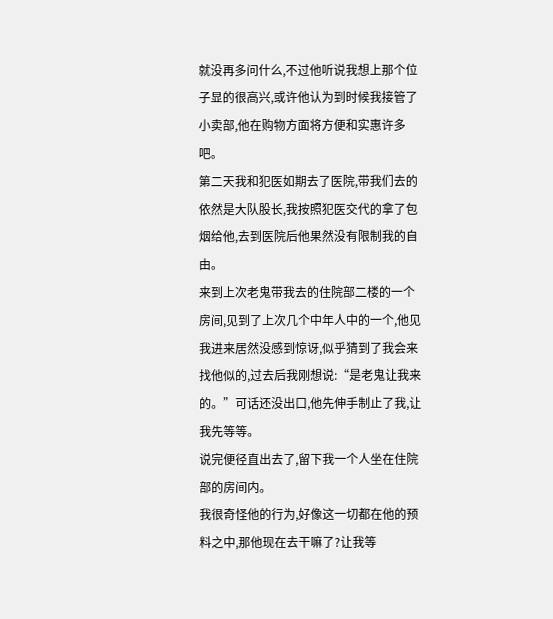就没再多问什么,不过他听说我想上那个位子显的很高兴,或许他认为到时候我接管了小卖部,他在购物方面将方便和实惠许多吧。
第二天我和犯医如期去了医院,带我们去的依然是大队股长,我按照犯医交代的拿了包烟给他,去到医院后他果然没有限制我的自由。
来到上次老鬼带我去的住院部二楼的一个房间,见到了上次几个中年人中的一个,他见我进来居然没感到惊讶,似乎猜到了我会来找他似的,过去后我刚想说:“是老鬼让我来的。”可话还没出口,他先伸手制止了我,让我先等等。
说完便径直出去了,留下我一个人坐在住院部的房间内。
我很奇怪他的行为,好像这一切都在他的预料之中,那他现在去干嘛了?让我等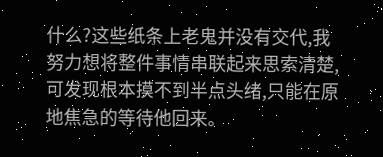什么?这些纸条上老鬼并没有交代,我努力想将整件事情串联起来思索清楚,可发现根本摸不到半点头绪,只能在原地焦急的等待他回来。